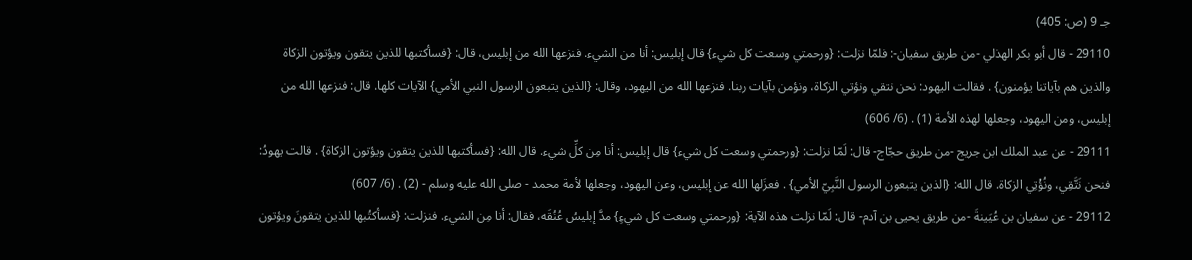جـ 9 (ص: 405)
29110 - قال أبو بكر الهذلي -من طريق سفيان-: فلمّا نزلت: {ورحمتي وسعت كل شيء} قال إبليس: أنا من الشيء. فنزعها الله من إبليس، قال: {فسأكتبها للذين يتقون ويؤتون الزكاة والذين هم بآياتنا يؤمنون} . فقالت اليهود: نحن نتقي ونؤتي الزكاة، ونؤمن بآيات ربنا. فنزعها الله من اليهود، وقال: {الذين يتبعون الرسول النبي الأمي} الآيات كلها. قال: فنزعها الله من إبليس، ومن اليهود، وجعلها لهذه الأمة (1) . (6/ 606)
29111 - عن عبد الملك ابن جريج -من طريق حجّاج- قال: لَمّا نزلت: {ورحمتي وسعت كل شيء} قال إبليس: أنا مِن كلِّ شيء. قال الله: {فسأكتبها للذين يتقون ويؤتون الزكاة} . قالت يهودُ: فنحن نَتَّقِي، ونُؤْتِي الزكاة. قال الله: {الذين يتبعون الرسول النَّبِيّ الأمي} . فعزَلها الله عن إبليس، وعن اليهود، وجعلها لأمة محمد - صلى الله عليه وسلم - (2) . (6/ 607)
29112 - عن سفيان بن عُيَينةَ -من طريق يحيى بن آدم- قال: لَمّا نزلت هذه الآية: {ورحمتي وسعت كل شيءٍ} مدَّ إبليسُ عُنُقَه، فقال: أنا مِن الشيء. فنزلت: {فسأكتُبها للذين يتقونَ ويؤتون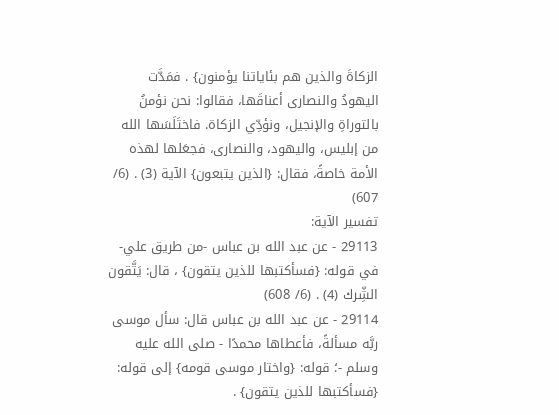الزكاةَ والذين هم بئاياتنا يؤمنون} . فمَدَّت اليهودُ والنصارى أعناقَها، فقالوا: نحن نؤمنُ بالتوراةِ والإنجيل، ونؤدِّي الزكاة. فاختَلَسَها الله من إبليس، واليهود، والنصارى، فجعَلها لهذه الأمة خاصةً، فقال: {الذين يتبعون} الآية (3) . (6/ 607)
تفسير الآية:
29113 - عن عبد الله بن عباس -من طريق علي- في قوله: {فسأكتبها للذين يتقون} ، قال: يَتَّقون الشِّرك (4) . (6/ 608)
29114 - عن عبد الله بن عباس قال: سأل موسى ربَّه مسألةً، فأعطاها محمدًا - صلى الله عليه وسلم -؛ قوله: {واختار موسى قومه} إلى قوله: {فسأكتبها للذين يتقون} .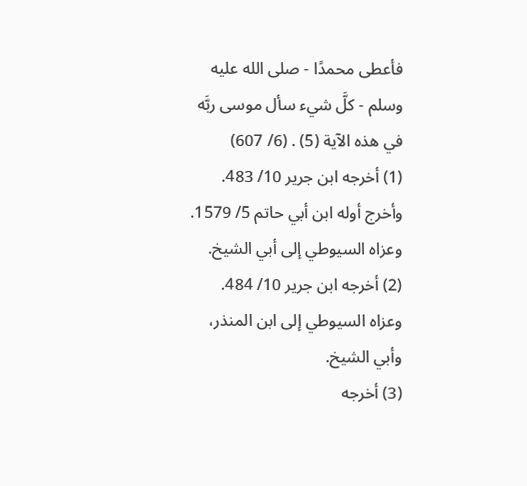فأعطى محمدًا - صلى الله عليه وسلم - كلَّ شيء سأل موسى ربَّه في هذه الآية (5) . (6/ 607)
(1) أخرجه ابن جرير 10/ 483. وأخرج أوله ابن أبي حاتم 5/ 1579. وعزاه السيوطي إلى أبي الشيخ.
(2) أخرجه ابن جرير 10/ 484. وعزاه السيوطي إلى ابن المنذر، وأبي الشيخ.
(3) أخرجه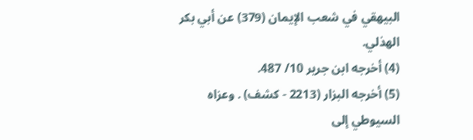البيهقي في شعب الإيمان (379) عن أبي بكر الهذلي.
(4) أخرجه ابن جرير 10/ 487.
(5) أخرجه البزار (2213 - كشف) . وعزاه السيوطي إلى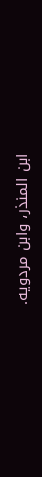ابن المنذر، وابن مردويه.